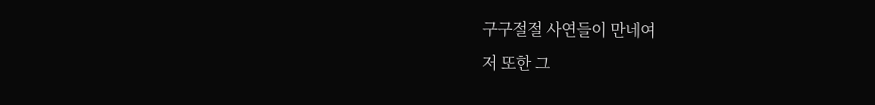구구절절 사연들이 만네여
저 또한 그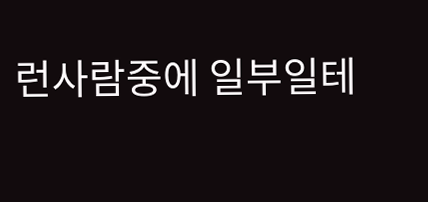런사람중에 일부일테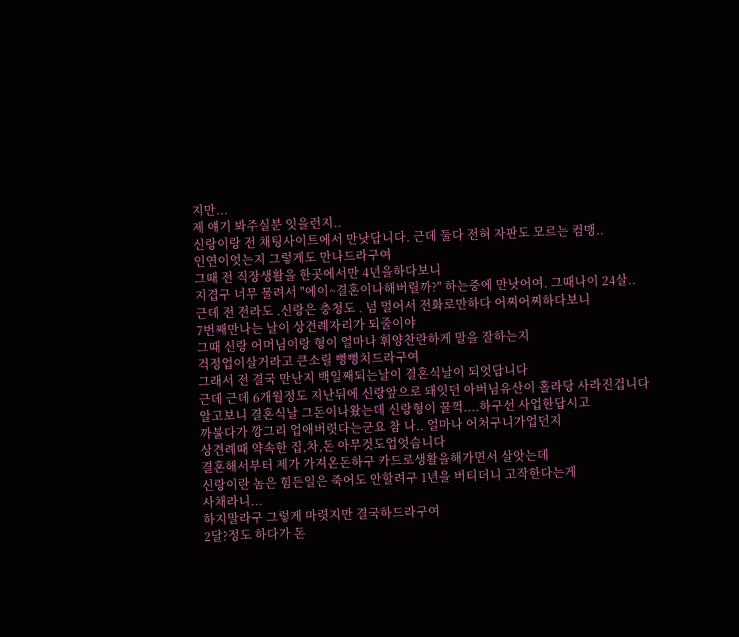지만...
제 얘기 봐주실분 잇을런지..
신랑이랑 전 채팅사이트에서 만낫답니다. 근데 둘다 전혀 자판도 모르는 컴맹..
인연이엇는지 그렇게도 만나드라구여
그때 전 직장생활을 한곳에서만 4년을하다보니
지겹구 너무 물려서 "에이~결혼이나해버릴까?" 하는중에 만낫어여. 그때나이 24살..
근데 전 전라도 .신랑은 충청도 . 넘 멀어서 전화로만하다 어찌어찌하다보니
7번째만나는 날이 상견례자리가 되줄이야
그때 신랑 어머님이랑 형이 얼마나 휘양찬란하게 말을 잘하는지
걱정업이살거라고 큰소릴 뻥뻥치드라구여
그래서 전 결국 만난지 백일째되는날이 결혼식날이 되엇답니다
근데 근데 6개월정도 지난뒤에 신랑앞으로 돼잇던 아버님유산이 홀라당 사라진겁니다
알고보니 결혼식날 그돈이나왔는데 신랑형이 꿀꺽....하구선 사업한답시고
까불다가 깡그리 업애버렷다는군요 참 나.. 얼마나 어처구니가업던지
상견례때 약속한 집,차,돈 아무것도업엇슴니다
결혼해서부터 제가 가져온돈하구 카드로생활을해가면서 살앗는데
신랑이란 놈은 힘든일은 죽어도 안할려구 1년을 버티더니 고작한다는게
사채라니...
하지말라구 그렇게 마렷지만 결국하드라구여
2달?정도 하다가 돈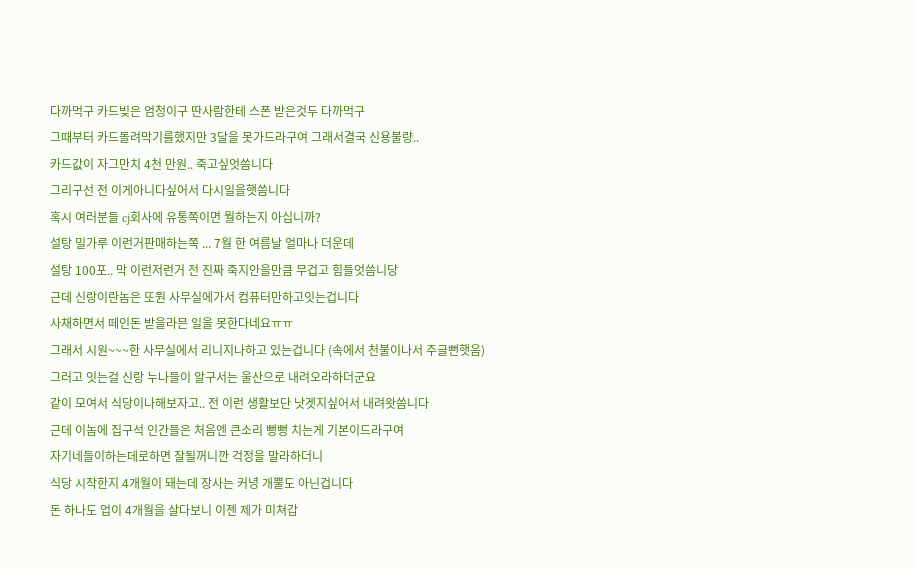다까먹구 카드빚은 엄청이구 딴사람한테 스폰 받은것두 다까먹구
그때부터 카드돌려막기를했지만 3달을 못가드라구여 그래서결국 신용불량..
카드값이 자그만치 4천 만원.. 죽고싶엇씀니다
그리구선 전 이게아니다싶어서 다시일을햇씀니다
혹시 여러분들 cj회사에 유통쪽이면 뭘하는지 아십니까?
설탕 밀가루 이런거판매하는쪽 ... 7월 한 여름날 얼마나 더운데
설탕 100포.. 막 이런저런거 전 진짜 죽지안을만큼 무겁고 힘들엇씀니당
근데 신랑이란놈은 또뭔 사무실에가서 컴퓨터만하고잇는겁니다
사채하면서 떼인돈 받을라믄 일을 못한다네요ㅠㅠ
그래서 시원~~~한 사무실에서 리니지나하고 있는겁니다 (속에서 천불이나서 주글뻔햇음)
그러고 잇는걸 신랑 누나들이 알구서는 울산으로 내려오라하더군요
같이 모여서 식당이나해보자고.. 전 이런 생활보단 낫겟지싶어서 내려왓씀니다
근데 이놈에 집구석 인간들은 처음엔 큰소리 뻥뻥 치는게 기본이드라구여
자기네들이하는데로하면 잘될꺼니깐 걱정을 말라하더니
식당 시작한지 4개월이 돼는데 장사는 커녕 개뿔도 아닌겁니다
돈 하나도 업이 4개월을 살다보니 이젠 제가 미쳐갑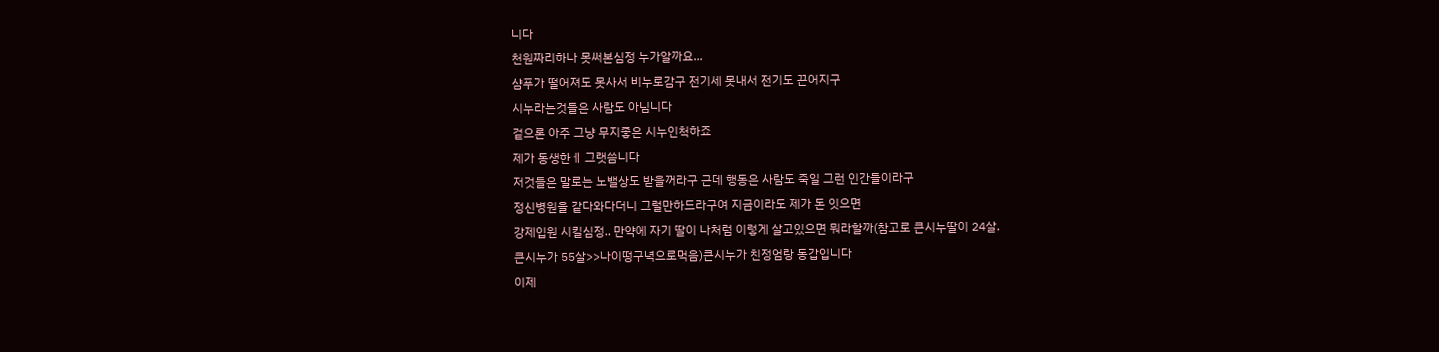니다
천원짜리하나 못써본심정 누가알까요...
샴푸가 떨어져도 못사서 비누로감구 전기세 못내서 전기도 끈어지구
시누라는것들은 사람도 아님니다
겉으론 아주 그냥 무지좋은 시누인척하죠
제가 동생한ㅔ 그랫씀니다
저것들은 말로는 노밸상도 받을꺼라구 근데 행동은 사람도 죽일 그런 인간들이라구
정신병원을 같다와다더니 그럴만하드라구여 지금이라도 제가 돈 잇으면
강제입원 시킬심정.. 만약에 자기 딸이 나처럼 이렇게 살고있으면 뭐라할까(참고로 큰시누딸이 24살.
큰시누가 55살>>나이떵구녁으로먹음)큰시누가 친정엄랑 동갑입니다
이제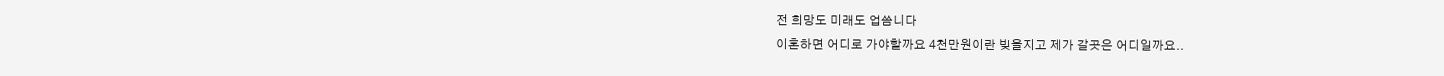전 희망도 미래도 업씀니다
이혼하면 어디로 가야할까요 4천만원이란 빚을지고 제가 갈곳은 어디일까요..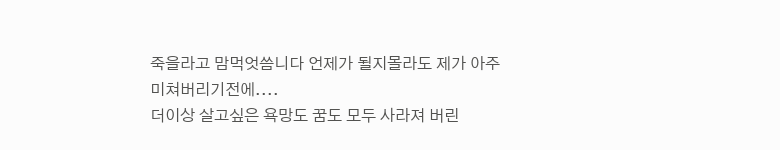죽을라고 맘먹엇씀니다 언제가 될지몰라도 제가 아주 미쳐버리기전에....
더이상 살고싶은 욕망도 꿈도 모두 사라져 버린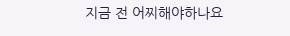지금 전 어찌해야하나요